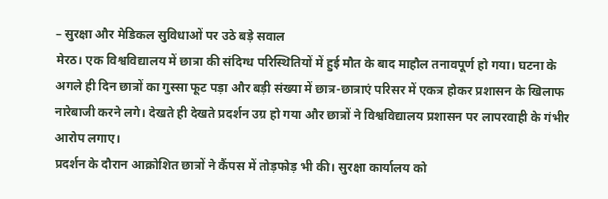– सुरक्षा और मेडिकल सुविधाओं पर उठे बड़े सवाल
मेरठ। एक विश्वविद्यालय में छात्रा की संदिग्ध परिस्थितियों में हुई मौत के बाद माहौल तनावपूर्ण हो गया। घटना के अगले ही दिन छात्रों का गुस्सा फूट पड़ा और बड़ी संख्या में छात्र-छात्राएं परिसर में एकत्र होकर प्रशासन के खिलाफ नारेबाजी करने लगे। देखते ही देखते प्रदर्शन उग्र हो गया और छात्रों ने विश्वविद्यालय प्रशासन पर लापरवाही के गंभीर आरोप लगाए।
प्रदर्शन के दौरान आक्रोशित छात्रों ने कैंपस में तोड़फोड़ भी की। सुरक्षा कार्यालय को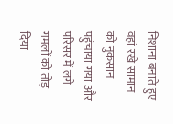निशाना बनाते हुए वहां रखे सामान को नुकसान पहुंचाया गया और परिसर में लगे गमलों को तोड़ दिया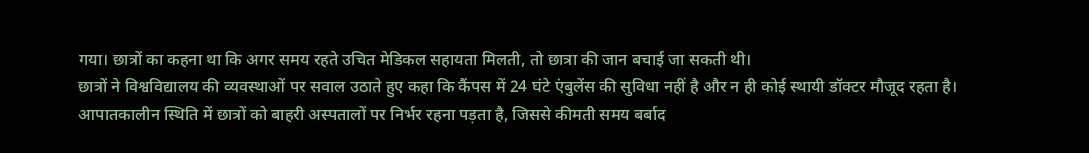गया। छात्रों का कहना था कि अगर समय रहते उचित मेडिकल सहायता मिलती, तो छात्रा की जान बचाई जा सकती थी।
छात्रों ने विश्वविद्यालय की व्यवस्थाओं पर सवाल उठाते हुए कहा कि कैंपस में 24 घंटे एंबुलेंस की सुविधा नहीं है और न ही कोई स्थायी डॉक्टर मौजूद रहता है। आपातकालीन स्थिति में छात्रों को बाहरी अस्पतालों पर निर्भर रहना पड़ता है, जिससे कीमती समय बर्बाद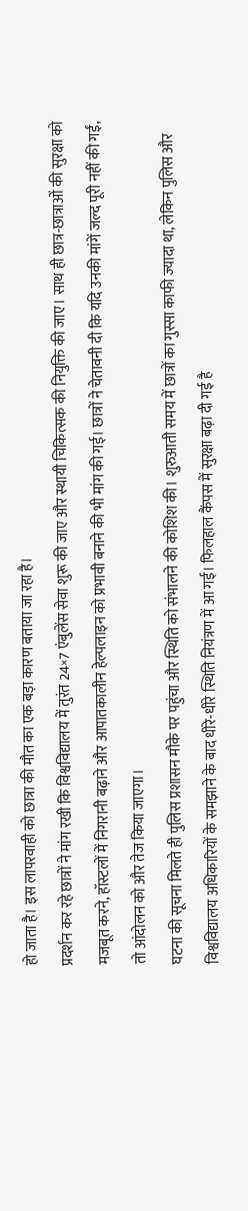हो जाता है। इस लापरवाही को छात्रा की मौत का एक बड़ा कारण बताया जा रहा है।
प्रदर्शन कर रहे छात्रों ने मांग रखी कि विश्वविद्यालय में तुरंत 24×7 एंबुलेंस सेवा शुरू की जाए और स्थायी चिकित्सक की नियुक्ति की जाए। साथ ही छात्र-छात्राओं की सुरक्षा को मजबूत करने, हॉस्टलों में निगरानी बढ़ाने और आपातकालीन हेल्पलाइन को प्रभावी बनाने की भी मांग की गई। छात्रों ने चेतावनी दी कि यदि उनकी मांगें जल्द पूरी नहीं की गईं, तो आंदोलन को और तेज किया जाएगा।
घटना की सूचना मिलते ही पुलिस प्रशासन मौके पर पहुंचा और स्थिति को संभालने की कोशिश की। शुरुआती समय में छात्रों का गुस्सा काफी ज्यादा था, लेकिन पुलिस और विश्वविद्यालय अधिकारियों के समझाने के बाद धीरे-धीरे स्थिति नियंत्रण में आ गई। फिलहाल कैंपस में सुरक्षा बढ़ा दी गई है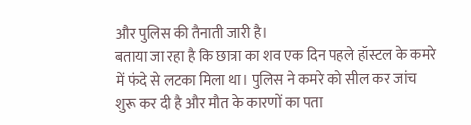और पुलिस की तैनाती जारी है।
बताया जा रहा है कि छात्रा का शव एक दिन पहले हॉस्टल के कमरे में फंदे से लटका मिला था। पुलिस ने कमरे को सील कर जांच शुरू कर दी है और मौत के कारणों का पता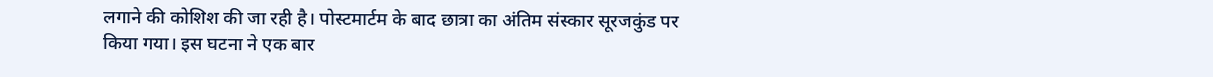लगाने की कोशिश की जा रही है। पोस्टमार्टम के बाद छात्रा का अंतिम संस्कार सूरजकुंड पर किया गया। इस घटना ने एक बार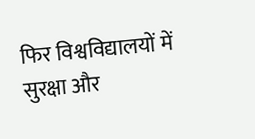फिर विश्वविद्यालयों में सुरक्षा और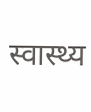स्वास्थ्य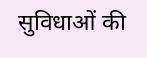सुविधाओं की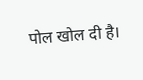पोल खोल दी है।